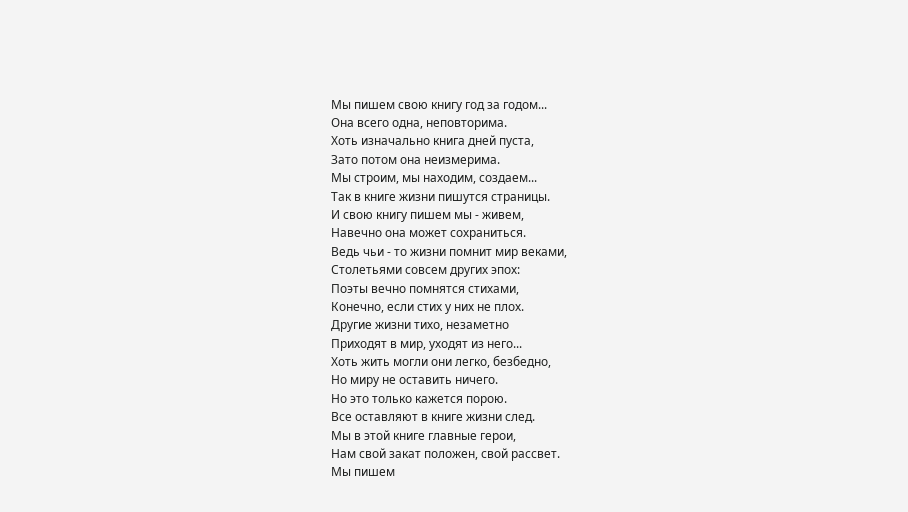Мы пишем свою книгу год за годом...
Она всего одна, неповторима.
Хоть изначально книга дней пуста,
Зато потом она неизмерима.
Мы строим, мы находим, создаем...
Так в книге жизни пишутся страницы.
И свою книгу пишем мы - живем,
Навечно она может сохраниться.
Ведь чьи - то жизни помнит мир веками,
Столетьями совсем других эпох:
Поэты вечно помнятся стихами,
Конечно, если стих у них не плох.
Другие жизни тихо, незаметно
Приходят в мир, уходят из него...
Хоть жить могли они легко, безбедно,
Но миру не оставить ничего.
Но это только кажется порою.
Все оставляют в книге жизни след.
Мы в этой книге главные герои,
Нам свой закат положен, свой рассвет.
Мы пишем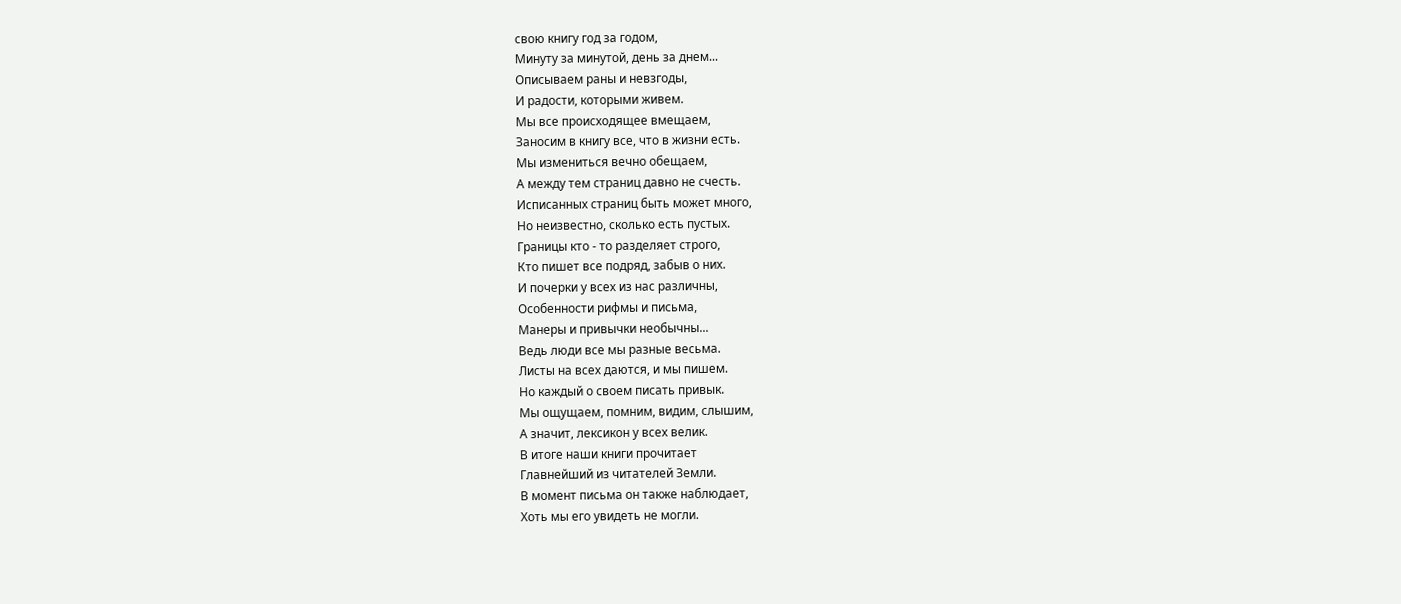свою книгу год за годом,
Минуту за минутой, день за днем...
Описываем раны и невзгоды,
И радости, которыми живем.
Мы все происходящее вмещаем,
Заносим в книгу все, что в жизни есть.
Мы измениться вечно обещаем,
А между тем страниц давно не счесть.
Исписанных страниц быть может много,
Но неизвестно, сколько есть пустых.
Границы кто - то разделяет строго,
Кто пишет все подряд, забыв о них.
И почерки у всех из нас различны,
Особенности рифмы и письма,
Манеры и привычки необычны...
Ведь люди все мы разные весьма.
Листы на всех даются, и мы пишем.
Но каждый о своем писать привык.
Мы ощущаем, помним, видим, слышим,
А значит, лексикон у всех велик.
В итоге наши книги прочитает
Главнейший из читателей Земли.
В момент письма он также наблюдает,
Хоть мы его увидеть не могли.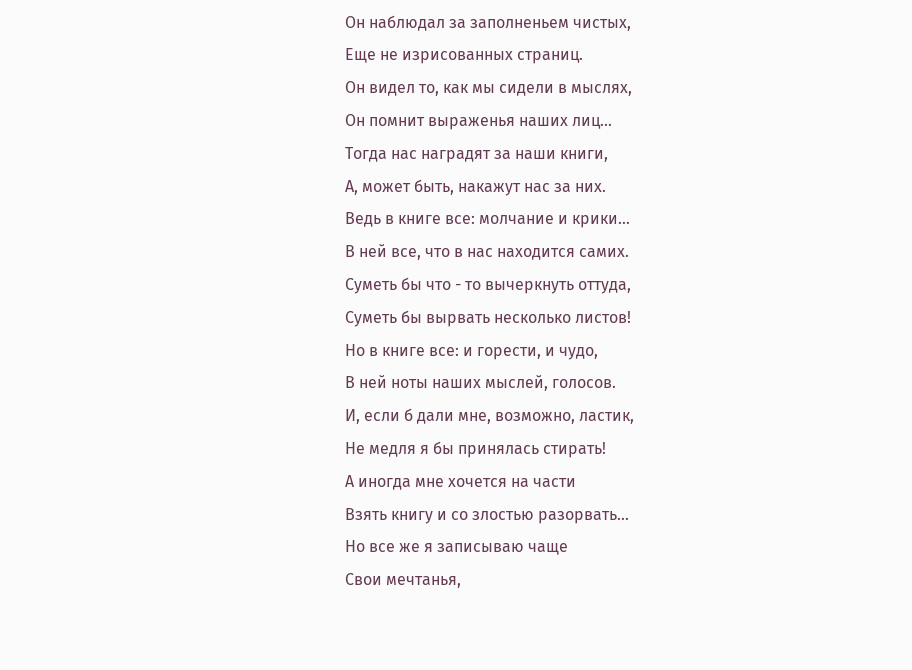Он наблюдал за заполненьем чистых,
Еще не изрисованных страниц.
Он видел то, как мы сидели в мыслях,
Он помнит выраженья наших лиц...
Тогда нас наградят за наши книги,
А, может быть, накажут нас за них.
Ведь в книге все: молчание и крики...
В ней все, что в нас находится самих.
Суметь бы что - то вычеркнуть оттуда,
Суметь бы вырвать несколько листов!
Но в книге все: и горести, и чудо,
В ней ноты наших мыслей, голосов.
И, если б дали мне, возможно, ластик,
Не медля я бы принялась стирать!
А иногда мне хочется на части
Взять книгу и со злостью разорвать...
Но все же я записываю чаще
Свои мечтанья,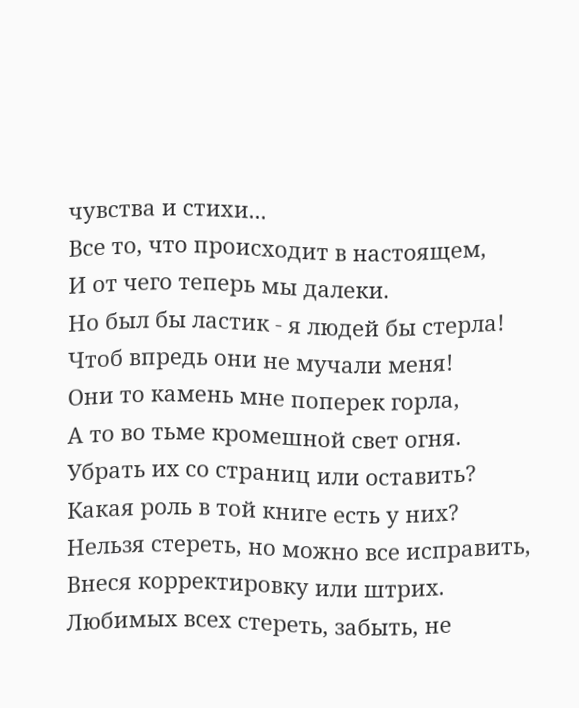чувства и стихи...
Все то, что происходит в настоящем,
И от чего теперь мы далеки.
Но был бы ластик - я людей бы стерла!
Чтоб впредь они не мучали меня!
Они то камень мне поперек горла,
А то во тьме кромешной свет огня.
Убрать их со страниц или оставить?
Какая роль в той книге есть у них?
Нельзя стереть, но можно все исправить,
Внеся корректировку или штрих.
Любимых всех стереть, забыть, не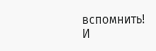вспомнить!
И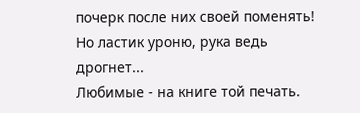почерк после них своей поменять!
Но ластик уроню, рука ведь дрогнет...
Любимые - на книге той печать.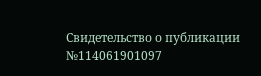Свидетельство о публикации №114061901097